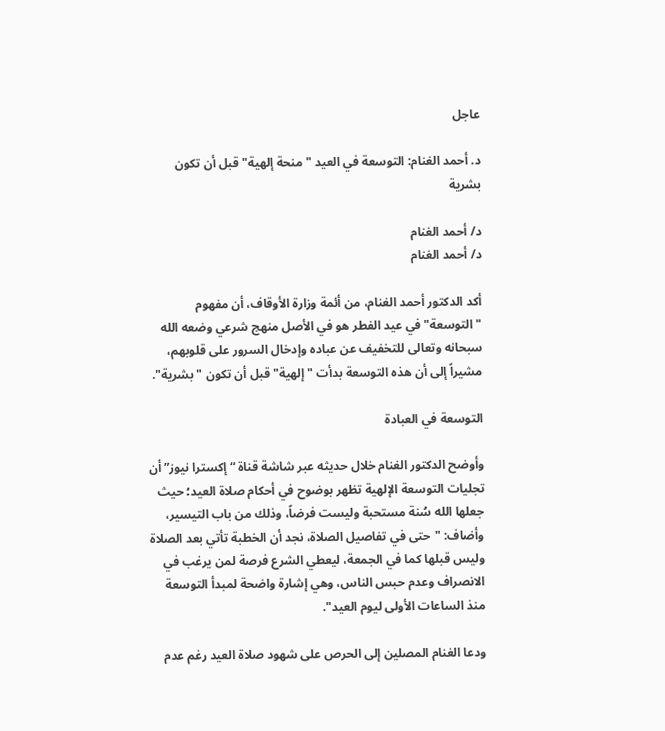عاجل

د. أحمد الغنام: التوسعة في العيد "منحة إلهية" قبل أن تكون بشرية

د/ أحمد الغنام
د/ أحمد الغنام

أكد الدكتور أحمد الغنام، من أئمة وزارة الأوقاف، أن مفهوم "التوسعة" في عيد الفطر هو في الأصل منهج شرعي وضعه الله سبحانه وتعالى للتخفيف عن عباده وإدخال السرور على قلوبهم، مشيراً إلى أن هذه التوسعة بدأت "إلهية" قبل أن تكون "بشرية".

التوسعة في العبادة

وأوضح الدكتور الغنام خلال حديثه عبر شاشة قناة “إكسترا نيوز” أن تجليات التوسعة الإلهية تظهر بوضوح في أحكام صلاة العيد؛ حيث جعلها الله سُنة مستحبة وليست فرضاً، وذلك من باب التيسير، وأضاف: "حتى في تفاصيل الصلاة، نجد أن الخطبة تأتي بعد الصلاة وليس قبلها كما في الجمعة، ليعطي الشرع فرصة لمن يرغب في الانصراف وعدم حبس الناس، وهي إشارة واضحة لمبدأ التوسعة منذ الساعات الأولى ليوم العيد".

ودعا الغنام المصلين إلى الحرص على شهود صلاة العيد رغم عدم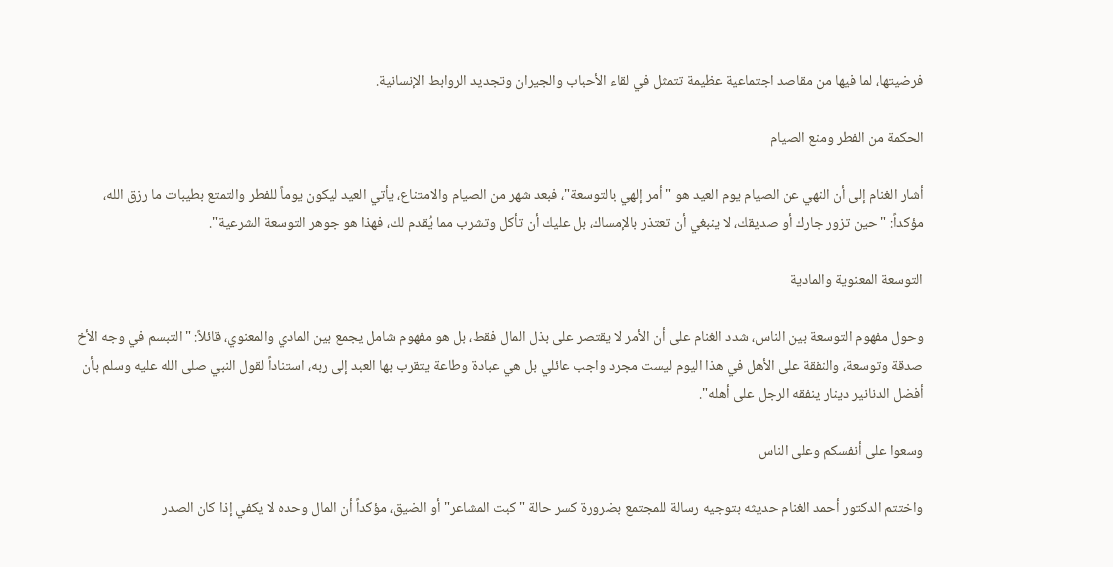فرضيتها، لما فيها من مقاصد اجتماعية عظيمة تتمثل في لقاء الأحباب والجيران وتجديد الروابط الإنسانية.

الحكمة من الفطر ومنع الصيام

أشار الغنام إلى أن النهي عن الصيام يوم العيد هو "أمر إلهي بالتوسعة"، فبعد شهر من الصيام والامتناع، يأتي العيد ليكون يوماً للفطر والتمتع بطيبات ما رزق الله، مؤكداً: "حين تزور جارك أو صديقك، لا ينبغي أن تعتذر بالإمساك، بل عليك أن تأكل وتشرب مما يُقدم لك، فهذا هو جوهر التوسعة الشرعية".

التوسعة المعنوية والمادية

وحول مفهوم التوسعة بين الناس، شدد الغنام على أن الأمر لا يقتصر على بذل المال فقط، بل هو مفهوم شامل يجمع بين المادي والمعنوي، قائلاً: "التبسم في وجه الأخ صدقة وتوسعة، والنفقة على الأهل في هذا اليوم ليست مجرد واجب عائلي بل هي عبادة وطاعة يتقرب بها العبد إلى ربه، استناداً لقول النبي صلى الله عليه وسلم بأن أفضل الدنانير دينار ينفقه الرجل على أهله".

وسعوا على أنفسكم وعلى الناس

واختتم الدكتور أحمد الغنام حديثه بتوجيه رسالة للمجتمع بضرورة كسر حالة "كبت المشاعر" أو الضيق، مؤكداً أن المال وحده لا يكفي إذا كان الصدر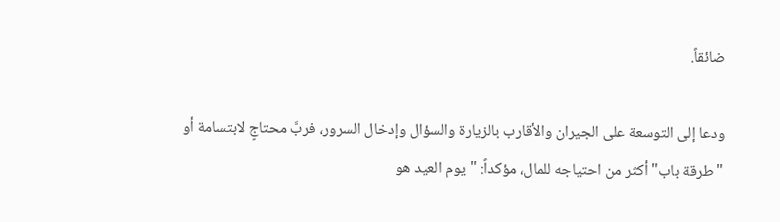ضائقاً.

ودعا إلى التوسعة على الجيران والأقارب بالزيارة والسؤال وإدخال السرور، فربَّ محتاجٍ لابتسامة أو "طرقة باب" أكثر من احتياجه للمال، مؤكداً: "يوم العيد هو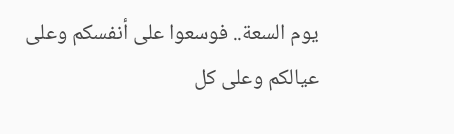يوم السعة.. فوسعوا على أنفسكم وعلى عيالكم وعلى كل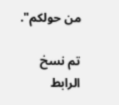من حولكم".

تم نسخ الرابط